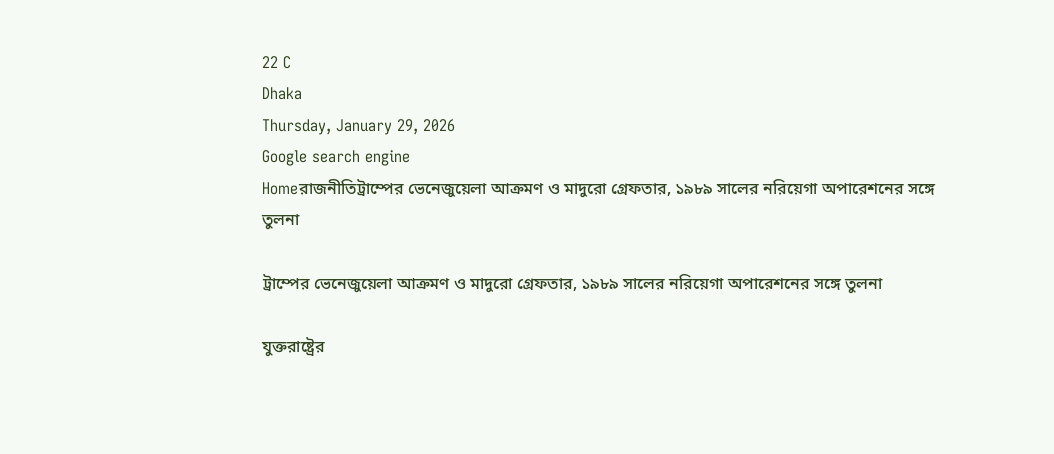22 C
Dhaka
Thursday, January 29, 2026
Google search engine
Homeরাজনীতিট্রাম্পের ভেনেজুয়েলা আক্রমণ ও মাদুরো গ্রেফতার, ১৯৮৯ সালের নরিয়েগা অপারেশনের সঙ্গে তুলনা

ট্রাম্পের ভেনেজুয়েলা আক্রমণ ও মাদুরো গ্রেফতার, ১৯৮৯ সালের নরিয়েগা অপারেশনের সঙ্গে তুলনা

যুক্তরাষ্ট্রের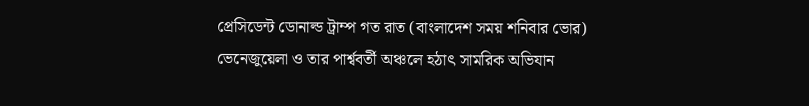প্রেসিডেন্ট ডোনাল্ড ট্রাম্প গত রাত (বাংলাদেশ সময় শনিবার ভোর) ভেনেজুয়েলা ও তার পার্শ্ববর্তী অঞ্চলে হঠাৎ সামরিক অভিযান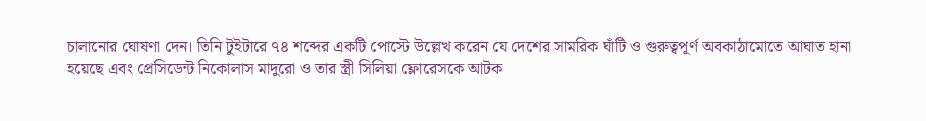চালানোর ঘোষণা দেন। তিনি টুইটারে ৭৪ শব্দের একটি পোস্টে উল্লেখ করেন যে দেশের সামরিক ঘাঁটি ও গুরুত্বপূর্ণ অবকাঠামোতে আঘাত হানা হয়েছে এবং প্রেসিডেন্ট নিকোলাস মাদুরো ও তার স্ত্রী সিলিয়া ফ্লোরেসকে আটক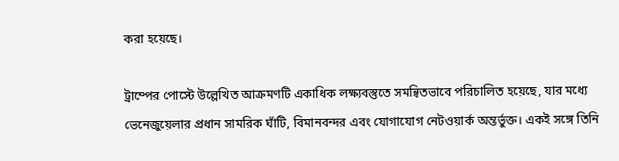করা হয়েছে।

ট্রাম্পের পোস্টে উল্লেখিত আক্রমণটি একাধিক লক্ষ্যবস্তুতে সমন্বিতভাবে পরিচালিত হয়েছে, যার মধ্যে ভেনেজুয়েলার প্রধান সামরিক ঘাঁটি, বিমানবন্দর এবং যোগাযোগ নেটওয়ার্ক অন্তর্ভুক্ত। একই সঙ্গে তিনি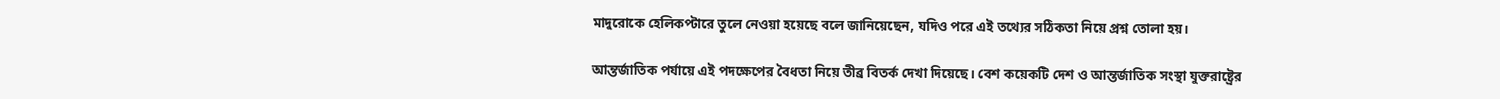মাদুরোকে হেলিকপ্টারে তুলে নেওয়া হয়েছে বলে জানিয়েছেন, যদিও পরে এই তথ্যের সঠিকতা নিয়ে প্রশ্ন তোলা হয়।

আন্তর্জাতিক পর্যায়ে এই পদক্ষেপের বৈধতা নিয়ে তীব্র বিতর্ক দেখা দিয়েছে। বেশ কয়েকটি দেশ ও আন্তর্জাতিক সংস্থা যুক্তরাষ্ট্রের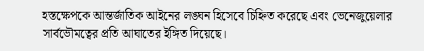হস্তক্ষেপকে আন্তর্জাতিক আইনের লঙ্ঘন হিসেবে চিহ্নিত করেছে এবং ভেনেজুয়েলার সার্বভৌমত্বের প্রতি আঘাতের ইঙ্গিত দিয়েছে।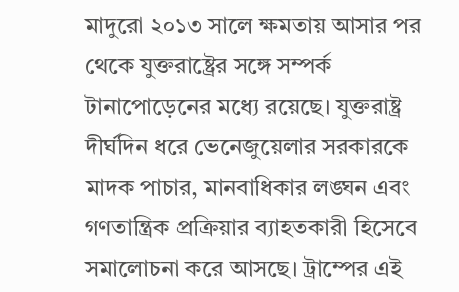মাদুরো ২০১৩ সালে ক্ষমতায় আসার পর থেকে যুক্তরাষ্ট্রের সঙ্গে সম্পর্ক টানাপোড়েনের মধ্যে রয়েছে। যুক্তরাষ্ট্র দীর্ঘদিন ধরে ভেনেজুয়েলার সরকারকে মাদক পাচার, মানবাধিকার লঙ্ঘন এবং গণতান্ত্রিক প্রক্রিয়ার ব্যাহতকারী হিসেবে সমালোচনা করে আসছে। ট্রাম্পের এই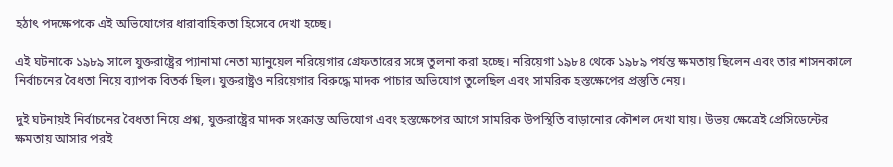হঠাৎ পদক্ষেপকে এই অভিযোগের ধারাবাহিকতা হিসেবে দেখা হচ্ছে।

এই ঘটনাকে ১৯৮৯ সালে যুক্তরাষ্ট্রের প্যানামা নেতা ম্যানুয়েল নরিয়েগার গ্রেফতারের সঙ্গে তুলনা করা হচ্ছে। নরিয়েগা ১৯৮৪ থেকে ১৯৮৯ পর্যন্ত ক্ষমতায় ছিলেন এবং তার শাসনকালে নির্বাচনের বৈধতা নিয়ে ব্যাপক বিতর্ক ছিল। যুক্তরাষ্ট্রও নরিয়েগার বিরুদ্ধে মাদক পাচার অভিযোগ তুলেছিল এবং সামরিক হস্তক্ষেপের প্রস্তুতি নেয়।

দুই ঘটনায়ই নির্বাচনের বৈধতা নিয়ে প্রশ্ন, যুক্তরাষ্ট্রের মাদক সংক্রান্ত অভিযোগ এবং হস্তক্ষেপের আগে সামরিক উপস্থিতি বাড়ানোর কৌশল দেখা যায়। উভয় ক্ষেত্রেই প্রেসিডেন্টের ক্ষমতায় আসার পরই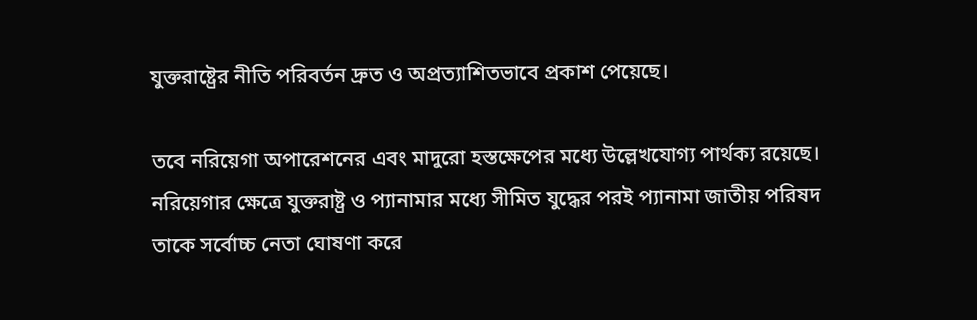যুক্তরাষ্ট্রের নীতি পরিবর্তন দ্রুত ও অপ্রত্যাশিতভাবে প্রকাশ পেয়েছে।

তবে নরিয়েগা অপারেশনের এবং মাদুরো হস্তক্ষেপের মধ্যে উল্লেখযোগ্য পার্থক্য রয়েছে। নরিয়েগার ক্ষেত্রে যুক্তরাষ্ট্র ও প্যানামার মধ্যে সীমিত যুদ্ধের পরই প্যানামা জাতীয় পরিষদ তাকে সর্বোচ্চ নেতা ঘোষণা করে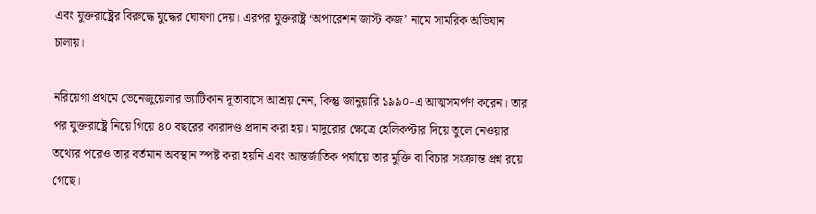এবং যুক্তরাষ্ট্রের বিরুদ্ধে যুদ্ধের ঘোষণা দেয়। এরপর যুক্তরাষ্ট্র ‘অপারেশন জাস্ট কজ’ নামে সামরিক অভিযান চালায়।

নরিয়েগা প্রথমে ভেনেজুয়েলার ভ্যাটিকান দূতাবাসে আশ্রয় নেন, কিন্তু জানুয়ারি ১৯৯০-এ আত্মসমর্পণ করেন। তার পর যুক্তরাষ্ট্রে নিয়ে গিয়ে ৪০ বছরের কারাদণ্ড প্রদান করা হয়। মাদুরোর ক্ষেত্রে হেলিকপ্টার দিয়ে তুলে নেওয়ার তথ্যের পরেও তার বর্তমান অবস্থান স্পষ্ট করা হয়নি এবং আন্তর্জাতিক পর্যায়ে তার মুক্তি বা বিচার সংক্রান্ত প্রশ্ন রয়ে গেছে।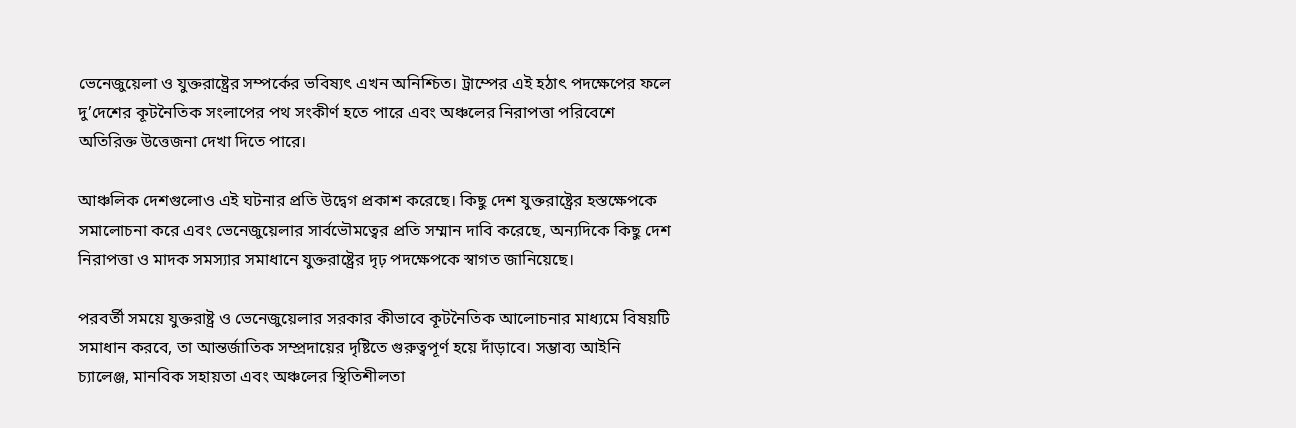ভেনেজুয়েলা ও যুক্তরাষ্ট্রের সম্পর্কের ভবিষ্যৎ এখন অনিশ্চিত। ট্রাম্পের এই হঠাৎ পদক্ষেপের ফলে দু’দেশের কূটনৈতিক সংলাপের পথ সংকীর্ণ হতে পারে এবং অঞ্চলের নিরাপত্তা পরিবেশে অতিরিক্ত উত্তেজনা দেখা দিতে পারে।

আঞ্চলিক দেশগুলোও এই ঘটনার প্রতি উদ্বেগ প্রকাশ করেছে। কিছু দেশ যুক্তরাষ্ট্রের হস্তক্ষেপকে সমালোচনা করে এবং ভেনেজুয়েলার সার্বভৌমত্বের প্রতি সম্মান দাবি করেছে, অন্যদিকে কিছু দেশ নিরাপত্তা ও মাদক সমস্যার সমাধানে যুক্তরাষ্ট্রের দৃঢ় পদক্ষেপকে স্বাগত জানিয়েছে।

পরবর্তী সময়ে যুক্তরাষ্ট্র ও ভেনেজুয়েলার সরকার কীভাবে কূটনৈতিক আলোচনার মাধ্যমে বিষয়টি সমাধান করবে, তা আন্তর্জাতিক সম্প্রদায়ের দৃষ্টিতে গুরুত্বপূর্ণ হয়ে দাঁড়াবে। সম্ভাব্য আইনি চ্যালেঞ্জ, মানবিক সহায়তা এবং অঞ্চলের স্থিতিশীলতা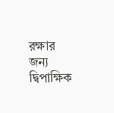রক্ষার জন্য দ্বিপাক্ষিক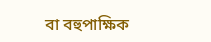বা বহুপাক্ষিক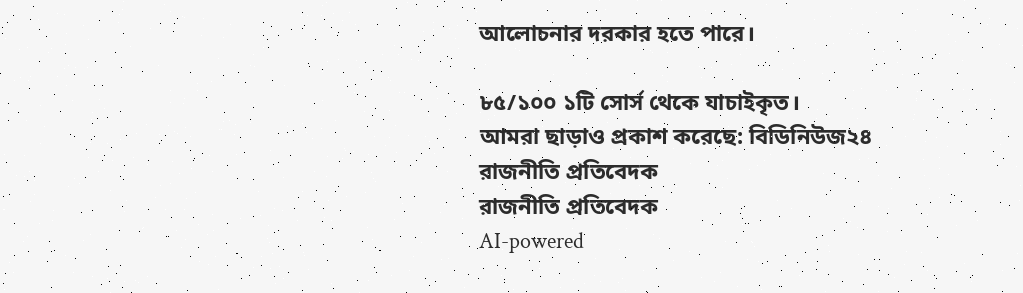আলোচনার দরকার হতে পারে।

৮৫/১০০ ১টি সোর্স থেকে যাচাইকৃত।
আমরা ছাড়াও প্রকাশ করেছে: বিডিনিউজ২৪
রাজনীতি প্রতিবেদক
রাজনীতি প্রতিবেদক
AI-powered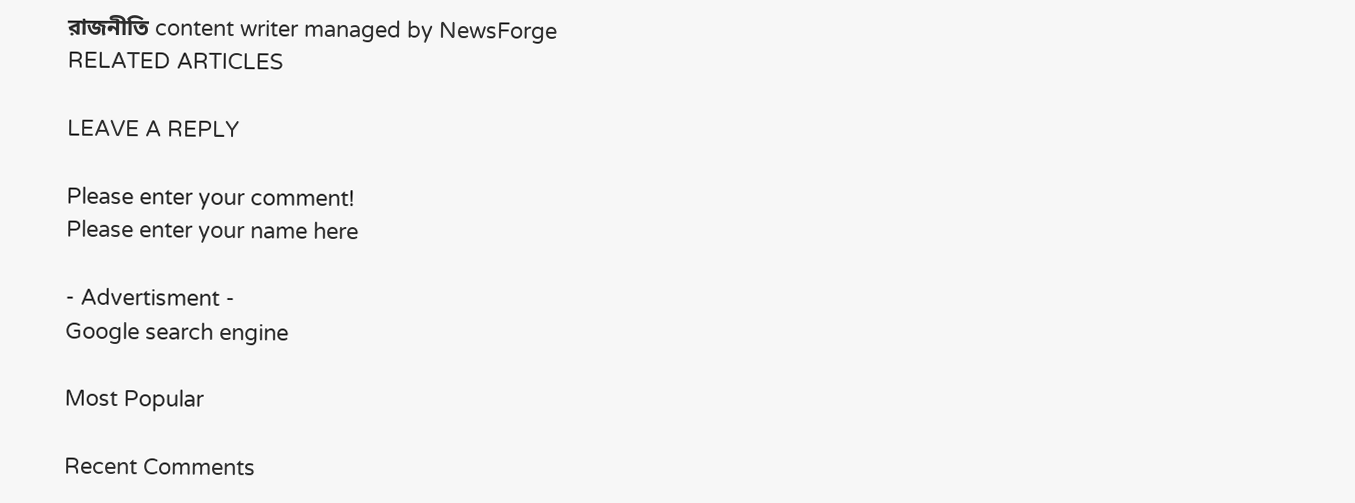রাজনীতি content writer managed by NewsForge
RELATED ARTICLES

LEAVE A REPLY

Please enter your comment!
Please enter your name here

- Advertisment -
Google search engine

Most Popular

Recent Comments